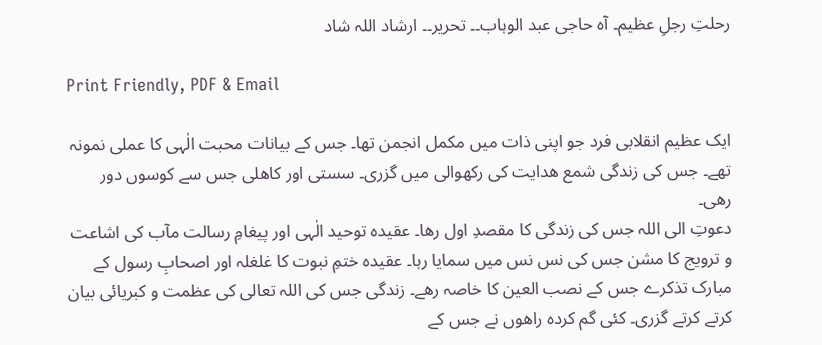رحلتِ رجلِ عظیم۔ آہ حاجی عبد الوہاب۔۔ تحریر۔۔ ارشاد اللہ شاد

Print Friendly, PDF & Email

ایک عظیم انقلابی فرد جو اپنی ذات میں مکمل انجمن تھا۔ جس کے بیانات محبت الٰہی کا عملی نمونہ تھے۔ جس کی زندگی شمع ھدایت کی رکھوالی میں گزری۔ سستی اور کاھلی جس سے کوسوں دور رھی۔
دعوتِ الی اللہ جس کی زندگی کا مقصدِ اول رھا۔ عقیدہ توحید الٰہی اور پیغامِ رسالت مآب کی اشاعت و ترویج کا مشن جس کی نس نس میں سمایا رہا۔ عقیدہ ختمِ نبوت کا غلغلہ اور اصحابِ رسول کے مبارک تذکرے جس کے نصب العین کا خاصہ رھے۔ زندگی جس کی اللہ تعالی کی عظمت و کبریائی بیان کرتے کرتے گزری۔ کئی گم کردہ راھوں نے جس کے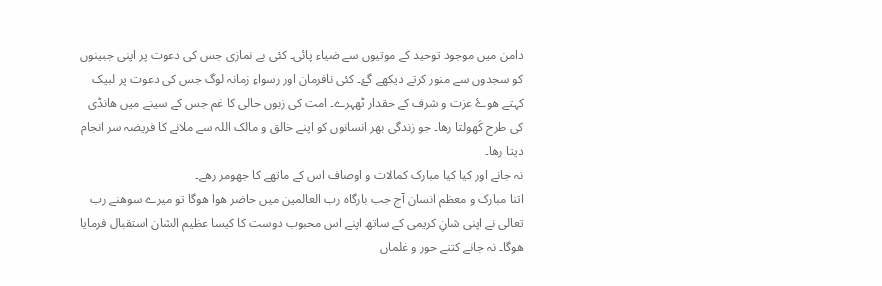دامن میں موجود توحید کے موتیوں سے ضیاء پائی۔ کئی بے نمازی جس کی دعوت پر اپنی جبینوں کو سجدوں سے منور کرتے دیکھے گۓ۔ کئی نافرمان اور رسواءِ زمانہ لوگ جس کی دعوت پر لبیک کہتے ھوۓ عزت و شرف کے حقدار ٹھہرے۔ امت کی زبوں حالی کا غم جس کے سینے میں ھانڈی کی طرح کَھولتا رھا۔ جو زندگی بھر انسانوں کو اپنے خالق و مالک اللہ سے ملانے کا فریضہ سر انجام دیتا رھا۔
نہ جانے اور کیا کیا مبارک کمالات و اوصاف اس کے ماتھے کا جھومر رھے۔
اتنا مبارک و معظم انسان آج جب بارگاہ رب العالمین میں حاضر ھوا ھوگا تو میرے سوھنے رب تعالی نے اپنی شانِ کریمی کے ساتھ اپنے اس محبوب دوست کا کیسا عظیم الشان استقبال فرمایا ھوگا۔ نہ جانے کتنے حور و غلماں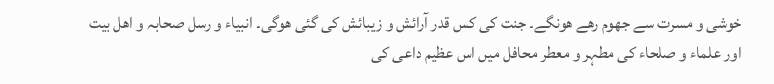خوشی و مسرت سے جھوم رھے ھونگے۔ جنت کی کس قدر آرائش و زیبائش کی گئی ھوگی۔ انبیاء و رسل صحابہ و اھل بیت اور علماء و صلحاء کی مطہر و معطر محافل میں اس عظیم داعی کی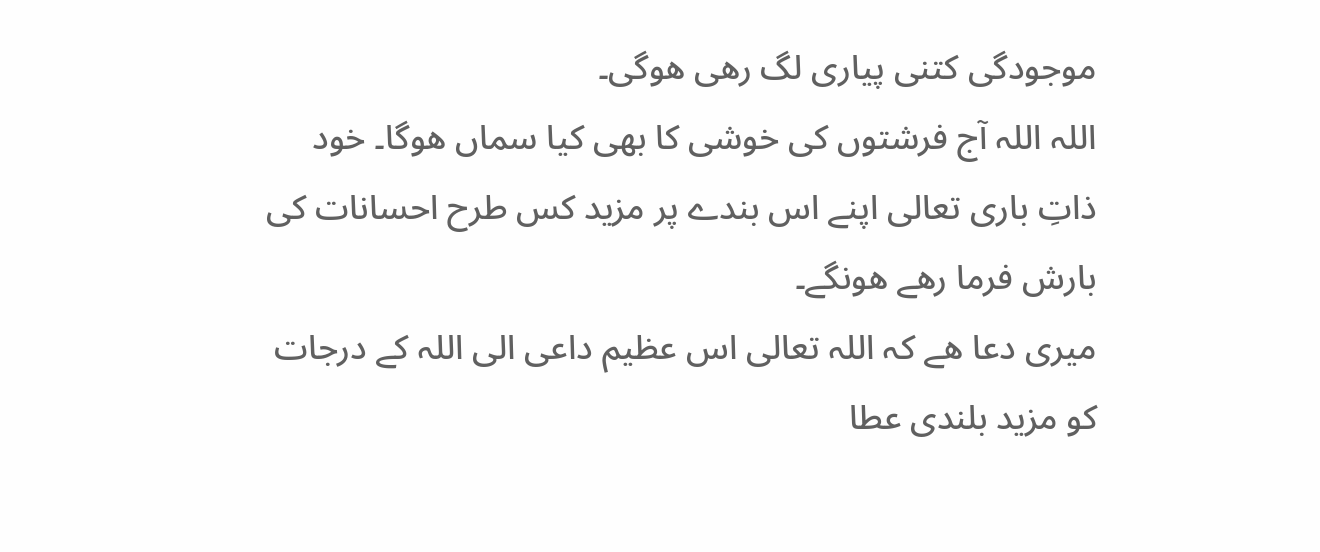موجودگی کتنی پیاری لگ رھی ھوگی۔
اللہ اللہ آج فرشتوں کی خوشی کا بھی کیا سماں ھوگا۔ خود ذاتِ باری تعالی اپنے اس بندے پر مزید کس طرح احسانات کی بارش فرما رھے ھونگے۔
میری دعا ھے کہ اللہ تعالی اس عظیم داعی الی اللہ کے درجات کو مزید بلندی عطا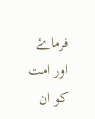فرماۓ اور امت کو ان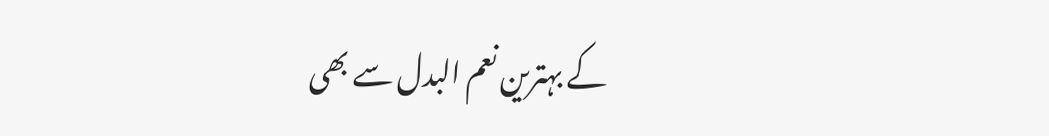کے بہترین نعم البدل سے بھی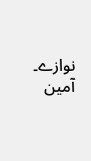نوازے۔
آمین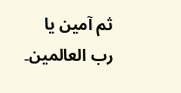ثم آمین یا رب العالمین۔